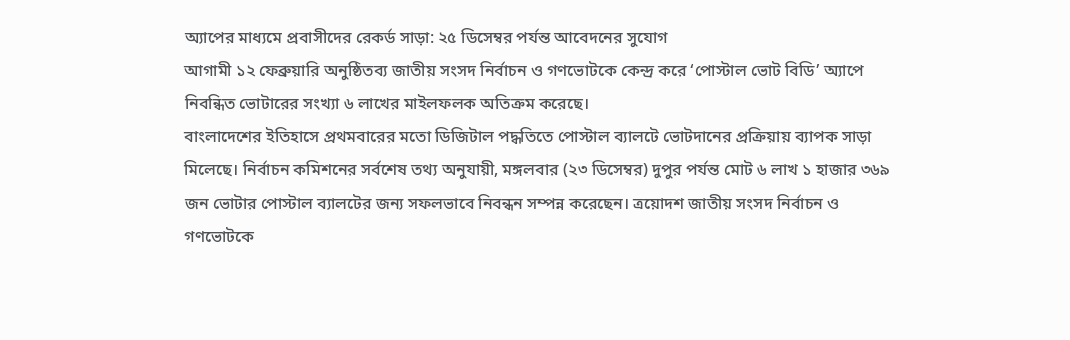অ্যাপের মাধ্যমে প্রবাসীদের রেকর্ড সাড়া: ২৫ ডিসেম্বর পর্যন্ত আবেদনের সুযোগ
আগামী ১২ ফেব্রুয়ারি অনুষ্ঠিতব্য জাতীয় সংসদ নির্বাচন ও গণভোটকে কেন্দ্র করে ‘পোস্টাল ভোট বিডি’ অ্যাপে নিবন্ধিত ভোটারের সংখ্যা ৬ লাখের মাইলফলক অতিক্রম করেছে।
বাংলাদেশের ইতিহাসে প্রথমবারের মতো ডিজিটাল পদ্ধতিতে পোস্টাল ব্যালটে ভোটদানের প্রক্রিয়ায় ব্যাপক সাড়া মিলেছে। নির্বাচন কমিশনের সর্বশেষ তথ্য অনুযায়ী, মঙ্গলবার (২৩ ডিসেম্বর) দুপুর পর্যন্ত মোট ৬ লাখ ১ হাজার ৩৬৯ জন ভোটার পোস্টাল ব্যালটের জন্য সফলভাবে নিবন্ধন সম্পন্ন করেছেন। ত্রয়োদশ জাতীয় সংসদ নির্বাচন ও গণভোটকে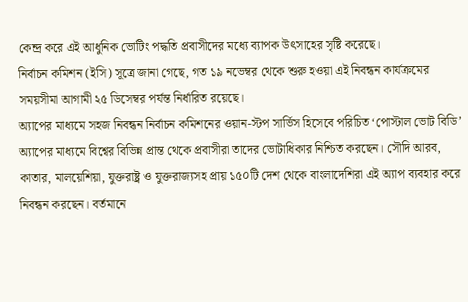কেন্দ্র করে এই আধুনিক ভোটিং পদ্ধতি প্রবাসীদের মধ্যে ব্যাপক উৎসাহের সৃষ্টি করেছে।
নির্বাচন কমিশন (ইসি) সূত্রে জানা গেছে, গত ১৯ নভেম্বর থেকে শুরু হওয়া এই নিবন্ধন কার্যক্রমের সময়সীমা আগামী ২৫ ডিসেম্বর পর্যন্ত নির্ধারিত রয়েছে।
অ্যাপের মাধ্যমে সহজ নিবন্ধন নির্বাচন কমিশনের ওয়ান-স্টপ সার্ভিস হিসেবে পরিচিত ‘পোস্টাল ভোট বিডি’ অ্যাপের মাধ্যমে বিশ্বের বিভিন্ন প্রান্ত থেকে প্রবাসীরা তাদের ভোটাধিকার নিশ্চিত করছেন। সৌদি আরব, কাতার, মালয়েশিয়া, যুক্তরাষ্ট্র ও যুক্তরাজ্যসহ প্রায় ১৫০টি দেশ থেকে বাংলাদেশিরা এই অ্যাপ ব্যবহার করে নিবন্ধন করছেন। বর্তমানে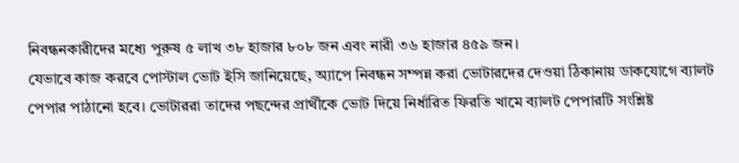নিবন্ধনকারীদের মধ্যে পুরুষ ৫ লাখ ৩৮ হাজার ৮০৮ জন এবং নারী ৩৬ হাজার ৪৫৯ জন।
যেভাবে কাজ করবে পোস্টাল ভোট ইসি জানিয়েছে, অ্যাপে নিবন্ধন সম্পন্ন করা ভোটারদের দেওয়া ঠিকানায় ডাকযোগে ব্যালট পেপার পাঠানো হবে। ভোটাররা তাদের পছন্দের প্রার্থীকে ভোট দিয়ে নির্ধারিত ফিরতি খামে ব্যালট পেপারটি সংশ্লিষ্ট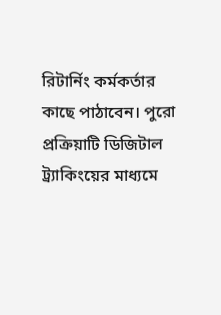রিটার্নিং কর্মকর্তার কাছে পাঠাবেন। পুরো প্রক্রিয়াটি ডিজিটাল ট্র্যাকিংয়ের মাধ্যমে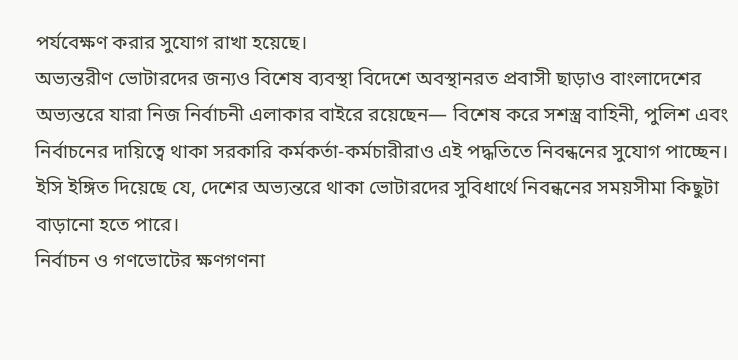পর্যবেক্ষণ করার সুযোগ রাখা হয়েছে।
অভ্যন্তরীণ ভোটারদের জন্যও বিশেষ ব্যবস্থা বিদেশে অবস্থানরত প্রবাসী ছাড়াও বাংলাদেশের অভ্যন্তরে যারা নিজ নির্বাচনী এলাকার বাইরে রয়েছেন— বিশেষ করে সশস্ত্র বাহিনী, পুলিশ এবং নির্বাচনের দায়িত্বে থাকা সরকারি কর্মকর্তা-কর্মচারীরাও এই পদ্ধতিতে নিবন্ধনের সুযোগ পাচ্ছেন। ইসি ইঙ্গিত দিয়েছে যে, দেশের অভ্যন্তরে থাকা ভোটারদের সুবিধার্থে নিবন্ধনের সময়সীমা কিছুটা বাড়ানো হতে পারে।
নির্বাচন ও গণভোটের ক্ষণগণনা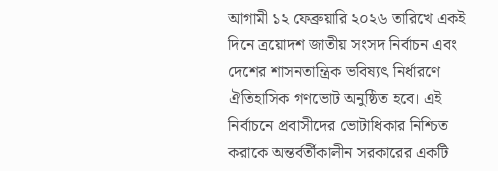আগামী ১২ ফেব্রুয়ারি ২০২৬ তারিখে একই দিনে ত্রয়োদশ জাতীয় সংসদ নির্বাচন এবং দেশের শাসনতান্ত্রিক ভবিষ্যৎ নির্ধারণে ঐতিহাসিক গণভোট অনুষ্ঠিত হবে। এই নির্বাচনে প্রবাসীদের ভোটাধিকার নিশ্চিত করাকে অন্তর্বর্তীকালীন সরকারের একটি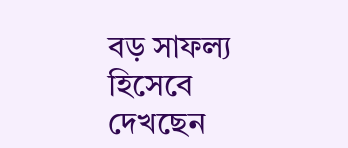বড় সাফল্য হিসেবে দেখছেন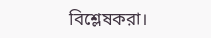বিশ্লেষকরা।